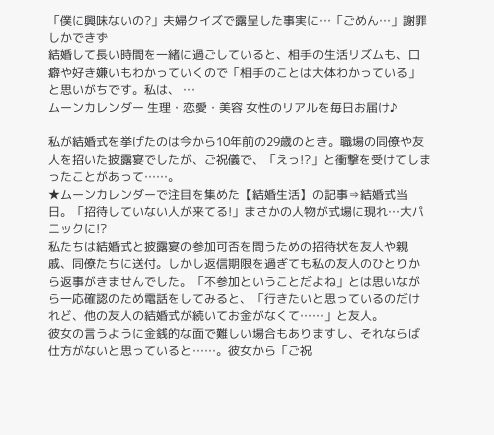「僕に興味ないの?」夫婦クイズで露呈した事実に…「ごめん…」謝罪しかできず
結婚して長い時間を一緒に過ごしていると、相手の生活リズムも、口癖や好き嫌いもわかっていくので「相手のことは大体わかっている」と思いがちです。私は、 …
ムーンカレンダー 生理・恋愛・美容 女性のリアルを毎日お届け♪

私が結婚式を挙げたのは今から10年前の29歳のとき。職場の同僚や友人を招いた披露宴でしたが、ご祝儀で、「えっ!?」と衝撃を受けてしまったことがあって……。
★ムーンカレンダーで注目を集めた【結婚生活】の記事⇒結婚式当日。「招待していない人が来てる!」まさかの人物が式場に現れ…大パニックに!?
私たちは結婚式と披露宴の参加可否を問うための招待状を友人や親戚、同僚たちに送付。しかし返信期限を過ぎても私の友人のひとりから返事がきませんでした。「不参加ということだよね」とは思いながら一応確認のため電話をしてみると、「行きたいと思っているのだけれど、他の友人の結婚式が続いてお金がなくて……」と友人。
彼女の言うように金銭的な面で難しい場合もありますし、それならば仕方がないと思っていると……。彼女から「ご祝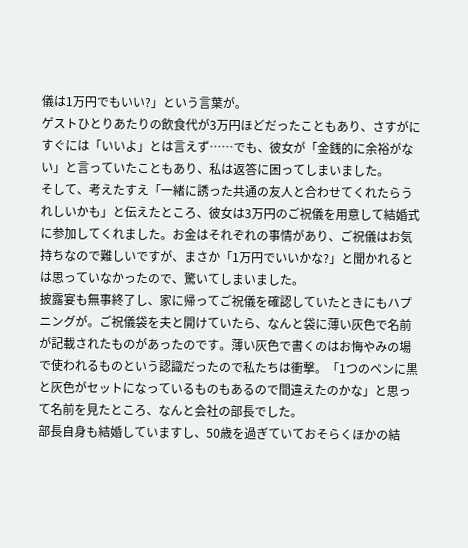儀は1万円でもいい?」という言葉が。
ゲストひとりあたりの飲食代が3万円ほどだったこともあり、さすがにすぐには「いいよ」とは言えず……でも、彼女が「金銭的に余裕がない」と言っていたこともあり、私は返答に困ってしまいました。
そして、考えたすえ「一緒に誘った共通の友人と合わせてくれたらうれしいかも」と伝えたところ、彼女は3万円のご祝儀を用意して結婚式に参加してくれました。お金はそれぞれの事情があり、ご祝儀はお気持ちなので難しいですが、まさか「1万円でいいかな?」と聞かれるとは思っていなかったので、驚いてしまいました。
披露宴も無事終了し、家に帰ってご祝儀を確認していたときにもハプニングが。ご祝儀袋を夫と開けていたら、なんと袋に薄い灰色で名前が記載されたものがあったのです。薄い灰色で書くのはお悔やみの場で使われるものという認識だったので私たちは衝撃。「1つのペンに黒と灰色がセットになっているものもあるので間違えたのかな」と思って名前を見たところ、なんと会社の部長でした。
部長自身も結婚していますし、50歳を過ぎていておそらくほかの結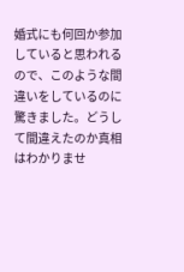婚式にも何回か参加していると思われるので、このような間違いをしているのに驚きました。どうして間違えたのか真相はわかりませ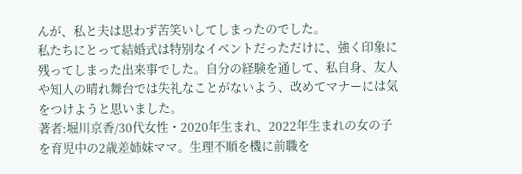んが、私と夫は思わず苦笑いしてしまったのでした。
私たちにとって結婚式は特別なイベントだっただけに、強く印象に残ってしまった出来事でした。自分の経験を通して、私自身、友人や知人の晴れ舞台では失礼なことがないよう、改めてマナーには気をつけようと思いました。
著者:堀川京香/30代女性・2020年生まれ、2022年生まれの女の子を育児中の2歳差姉妹ママ。生理不順を機に前職を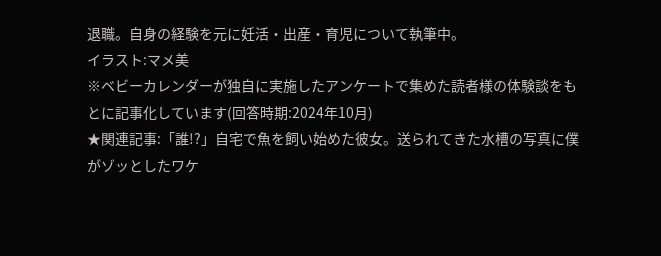退職。自身の経験を元に妊活・出産・育児について執筆中。
イラスト:マメ美
※ベビーカレンダーが独自に実施したアンケートで集めた読者様の体験談をもとに記事化しています(回答時期:2024年10月)
★関連記事:「誰!?」自宅で魚を飼い始めた彼女。送られてきた水槽の写真に僕がゾッとしたワケ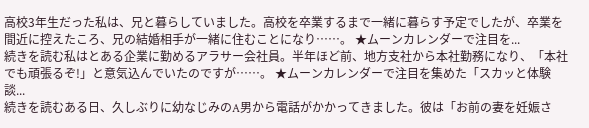高校3年生だった私は、兄と暮らしていました。高校を卒業するまで一緒に暮らす予定でしたが、卒業を間近に控えたころ、兄の結婚相手が一緒に住むことになり……。 ★ムーンカレンダーで注目を...
続きを読む私はとある企業に勤めるアラサー会社員。半年ほど前、地方支社から本社勤務になり、「本社でも頑張るぞ!」と意気込んでいたのですが……。 ★ムーンカレンダーで注目を集めた「スカッと体験談...
続きを読むある日、久しぶりに幼なじみのA男から電話がかかってきました。彼は「お前の妻を妊娠さ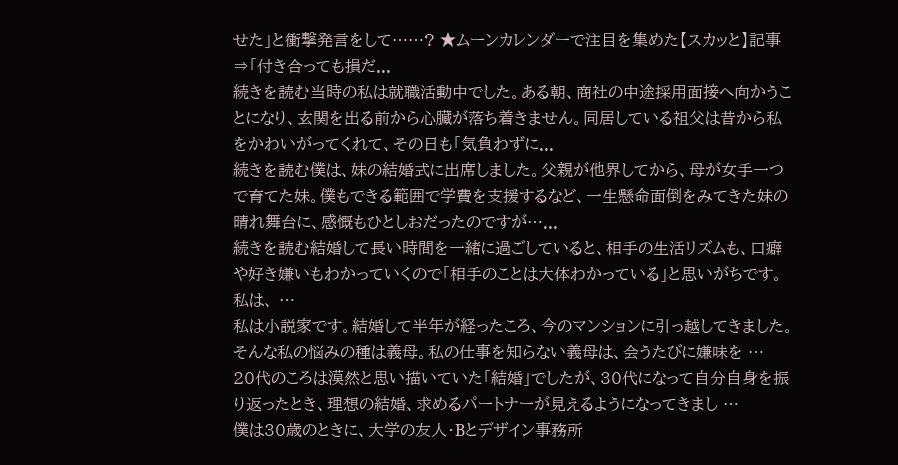せた」と衝撃発言をして……? ★ムーンカレンダーで注目を集めた【スカッと】記事⇒「付き合っても損だ...
続きを読む当時の私は就職活動中でした。ある朝、商社の中途採用面接へ向かうことになり、玄関を出る前から心臓が落ち着きません。同居している祖父は昔から私をかわいがってくれて、その日も「気負わずに...
続きを読む僕は、妹の結婚式に出席しました。父親が他界してから、母が女手一つで育てた妹。僕もできる範囲で学費を支援するなど、一生懸命面倒をみてきた妹の晴れ舞台に、感慨もひとしおだったのですが…...
続きを読む結婚して長い時間を一緒に過ごしていると、相手の生活リズムも、口癖や好き嫌いもわかっていくので「相手のことは大体わかっている」と思いがちです。私は、 …
私は小説家です。結婚して半年が経ったころ、今のマンションに引っ越してきました。そんな私の悩みの種は義母。私の仕事を知らない義母は、会うたびに嫌味を …
20代のころは漠然と思い描いていた「結婚」でしたが、30代になって自分自身を振り返ったとき、理想の結婚、求めるパートナーが見えるようになってきまし …
僕は30歳のときに、大学の友人・Bとデザイン事務所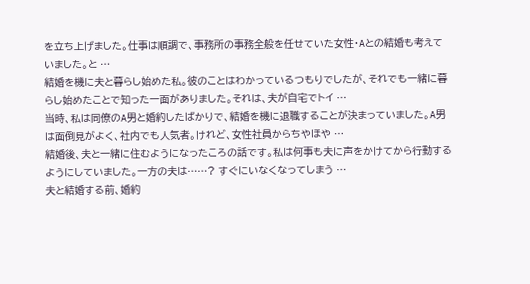を立ち上げました。仕事は順調で、事務所の事務全般を任せていた女性・Aとの結婚も考えていました。と …
結婚を機に夫と暮らし始めた私。彼のことはわかっているつもりでしたが、それでも一緒に暮らし始めたことで知った一面がありました。それは、夫が自宅でトイ …
当時、私は同僚のA男と婚約したばかりで、結婚を機に退職することが決まっていました。A男は面倒見がよく、社内でも人気者。けれど、女性社員からちやほや …
結婚後、夫と一緒に住むようになったころの話です。私は何事も夫に声をかけてから行動するようにしていました。一方の夫は……? すぐにいなくなってしまう …
夫と結婚する前、婚約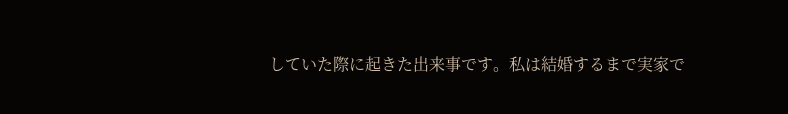していた際に起きた出来事です。私は結婚するまで実家で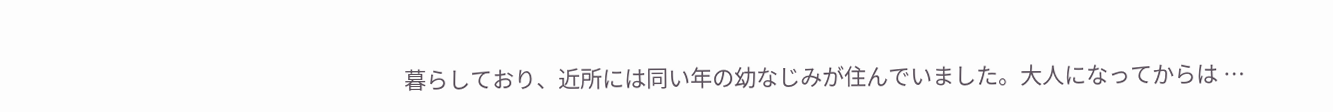暮らしており、近所には同い年の幼なじみが住んでいました。大人になってからは …